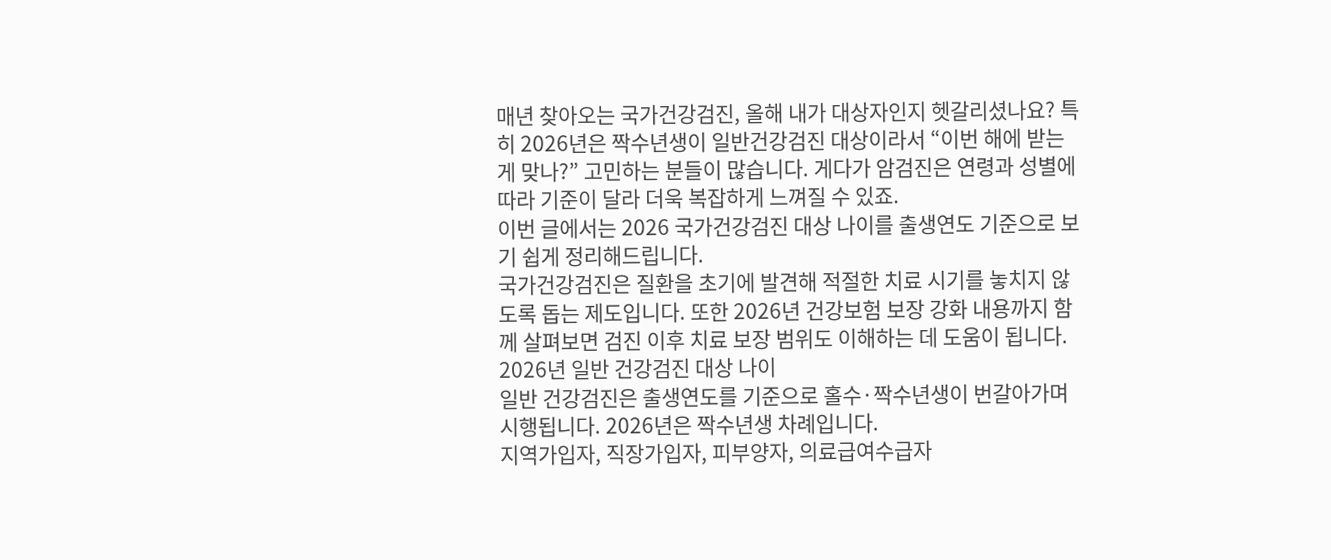매년 찾아오는 국가건강검진, 올해 내가 대상자인지 헷갈리셨나요? 특히 2026년은 짝수년생이 일반건강검진 대상이라서 “이번 해에 받는 게 맞나?” 고민하는 분들이 많습니다. 게다가 암검진은 연령과 성별에 따라 기준이 달라 더욱 복잡하게 느껴질 수 있죠.
이번 글에서는 2026 국가건강검진 대상 나이를 출생연도 기준으로 보기 쉽게 정리해드립니다.
국가건강검진은 질환을 초기에 발견해 적절한 치료 시기를 놓치지 않도록 돕는 제도입니다. 또한 2026년 건강보험 보장 강화 내용까지 함께 살펴보면 검진 이후 치료 보장 범위도 이해하는 데 도움이 됩니다.
2026년 일반 건강검진 대상 나이
일반 건강검진은 출생연도를 기준으로 홀수·짝수년생이 번갈아가며 시행됩니다. 2026년은 짝수년생 차례입니다.
지역가입자, 직장가입자, 피부양자, 의료급여수급자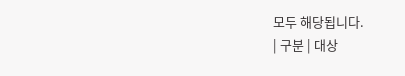모두 해당됩니다.
| 구분 | 대상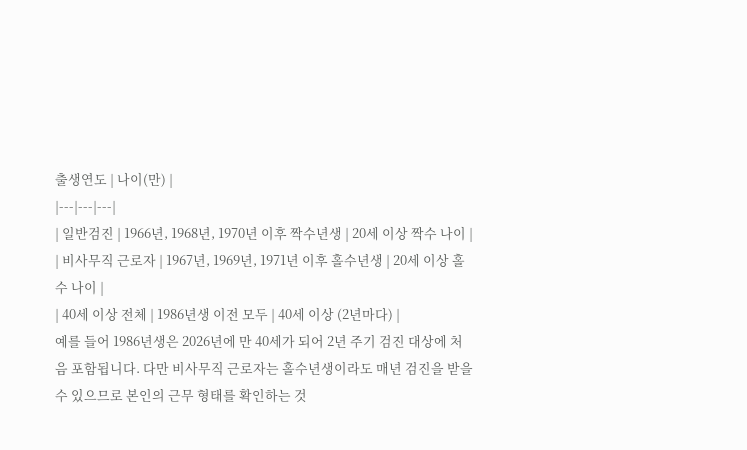출생연도 | 나이(만) |
|---|---|---|
| 일반검진 | 1966년, 1968년, 1970년 이후 짝수년생 | 20세 이상 짝수 나이 |
| 비사무직 근로자 | 1967년, 1969년, 1971년 이후 홀수년생 | 20세 이상 홀수 나이 |
| 40세 이상 전체 | 1986년생 이전 모두 | 40세 이상 (2년마다) |
예를 들어 1986년생은 2026년에 만 40세가 되어 2년 주기 검진 대상에 처음 포함됩니다. 다만 비사무직 근로자는 홀수년생이라도 매년 검진을 받을 수 있으므로 본인의 근무 형태를 확인하는 것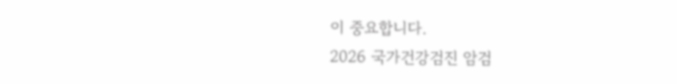이 중요합니다.
2026 국가건강검진 암검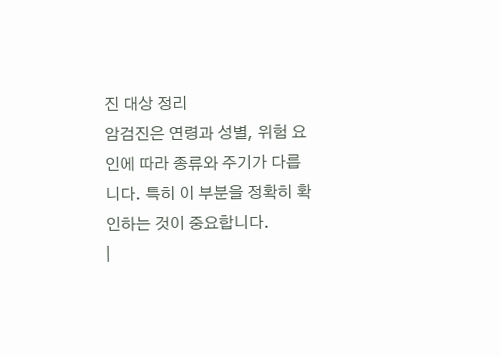진 대상 정리
암검진은 연령과 성별, 위험 요인에 따라 종류와 주기가 다릅니다. 특히 이 부분을 정확히 확인하는 것이 중요합니다.
|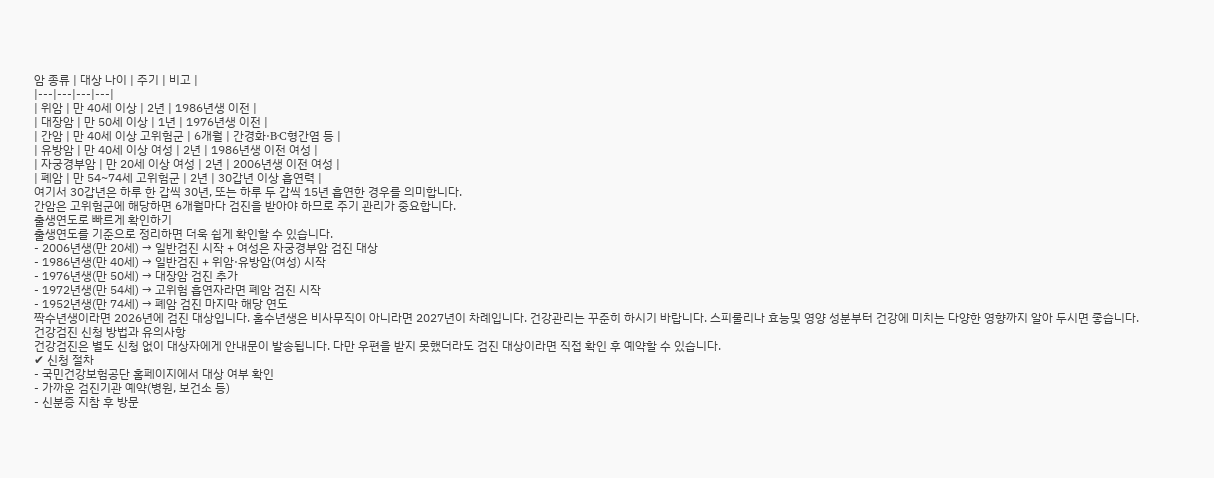암 종류 | 대상 나이 | 주기 | 비고 |
|---|---|---|---|
| 위암 | 만 40세 이상 | 2년 | 1986년생 이전 |
| 대장암 | 만 50세 이상 | 1년 | 1976년생 이전 |
| 간암 | 만 40세 이상 고위험군 | 6개월 | 간경화·B·C형간염 등 |
| 유방암 | 만 40세 이상 여성 | 2년 | 1986년생 이전 여성 |
| 자궁경부암 | 만 20세 이상 여성 | 2년 | 2006년생 이전 여성 |
| 폐암 | 만 54~74세 고위험군 | 2년 | 30갑년 이상 흡연력 |
여기서 30갑년은 하루 한 갑씩 30년, 또는 하루 두 갑씩 15년 흡연한 경우를 의미합니다.
간암은 고위험군에 해당하면 6개월마다 검진을 받아야 하므로 주기 관리가 중요합니다.
출생연도로 빠르게 확인하기
출생연도를 기준으로 정리하면 더욱 쉽게 확인할 수 있습니다.
- 2006년생(만 20세) → 일반검진 시작 + 여성은 자궁경부암 검진 대상
- 1986년생(만 40세) → 일반검진 + 위암·유방암(여성) 시작
- 1976년생(만 50세) → 대장암 검진 추가
- 1972년생(만 54세) → 고위험 흡연자라면 폐암 검진 시작
- 1952년생(만 74세) → 폐암 검진 마지막 해당 연도
짝수년생이라면 2026년에 검진 대상입니다. 홀수년생은 비사무직이 아니라면 2027년이 차례입니다. 건강관리는 꾸준히 하시기 바랍니다. 스피룰리나 효능및 영양 성분부터 건강에 미치는 다양한 영향까지 알아 두시면 좋습니다.
건강검진 신청 방법과 유의사항
건강검진은 별도 신청 없이 대상자에게 안내문이 발송됩니다. 다만 우편을 받지 못했더라도 검진 대상이라면 직접 확인 후 예약할 수 있습니다.
✔ 신청 절차
- 국민건강보험공단 홈페이지에서 대상 여부 확인
- 가까운 검진기관 예약(병원, 보건소 등)
- 신분증 지참 후 방문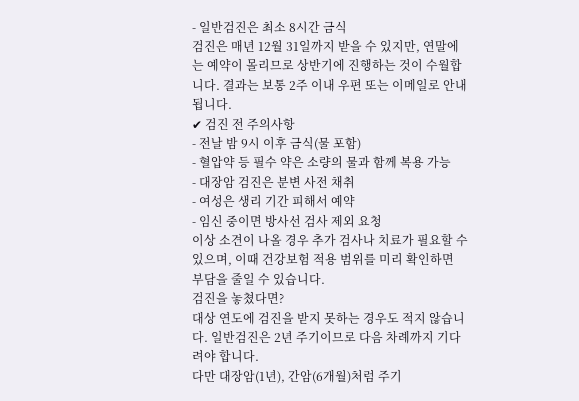- 일반검진은 최소 8시간 금식
검진은 매년 12월 31일까지 받을 수 있지만, 연말에는 예약이 몰리므로 상반기에 진행하는 것이 수월합니다. 결과는 보통 2주 이내 우편 또는 이메일로 안내됩니다.
✔ 검진 전 주의사항
- 전날 밤 9시 이후 금식(물 포함)
- 혈압약 등 필수 약은 소량의 물과 함께 복용 가능
- 대장암 검진은 분변 사전 채취
- 여성은 생리 기간 피해서 예약
- 임신 중이면 방사선 검사 제외 요청
이상 소견이 나올 경우 추가 검사나 치료가 필요할 수 있으며, 이때 건강보험 적용 범위를 미리 확인하면 부담을 줄일 수 있습니다.
검진을 놓쳤다면?
대상 연도에 검진을 받지 못하는 경우도 적지 않습니다. 일반검진은 2년 주기이므로 다음 차례까지 기다려야 합니다.
다만 대장암(1년), 간암(6개월)처럼 주기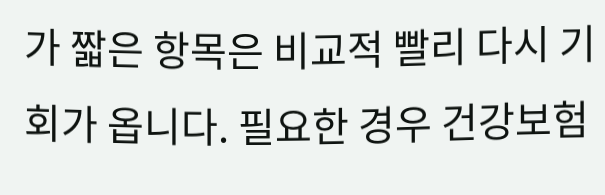가 짧은 항목은 비교적 빨리 다시 기회가 옵니다. 필요한 경우 건강보험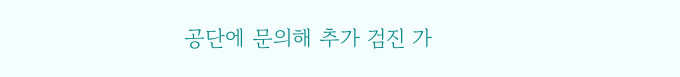공단에 문의해 추가 검진 가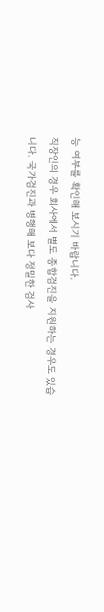능 여부를 확인해 보시기 바랍니다.
직장인의 경우 회사에서 별도 종합검진을 지원하는 경우도 있습니다. 국가검진과 병행해 보다 정밀한 검사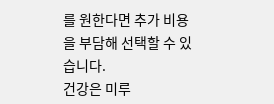를 원한다면 추가 비용을 부담해 선택할 수 있습니다.
건강은 미루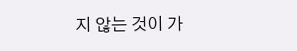지 않는 것이 가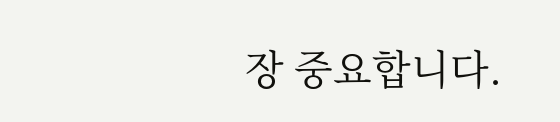장 중요합니다.